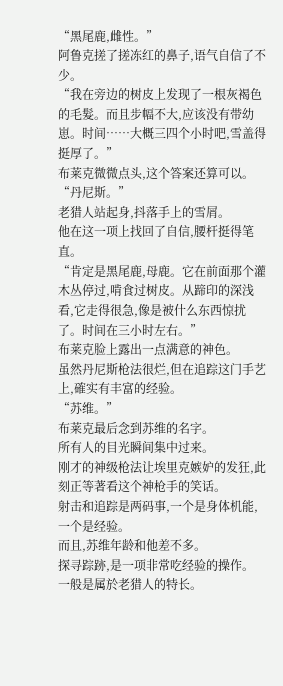“黑尾鹿,雌性。”
阿鲁克搓了搓冻红的鼻子,语气自信了不少。
“我在旁边的树皮上发现了一根灰褐色的毛髮。而且步幅不大,应该没有带幼崽。时间……大概三四个小时吧,雪盖得挺厚了。”
布莱克微微点头,这个答案还算可以。
“丹尼斯。”
老猎人站起身,抖落手上的雪屑。
他在这一项上找回了自信,腰杆挺得笔直。
“肯定是黑尾鹿,母鹿。它在前面那个灌木丛停过,啃食过树皮。从蹄印的深浅看,它走得很急,像是被什么东西惊扰了。时间在三小时左右。”
布莱克脸上露出一点满意的神色。
虽然丹尼斯枪法很烂,但在追踪这门手艺上,確实有丰富的经验。
“苏维。”
布莱克最后念到苏维的名字。
所有人的目光瞬间集中过来。
刚才的神级枪法让埃里克嫉妒的发狂,此刻正等著看这个神枪手的笑话。
射击和追踪是两码事,一个是身体机能,一个是经验。
而且,苏维年龄和他差不多。
探寻踪跡,是一项非常吃经验的操作。
一般是属於老猎人的特长。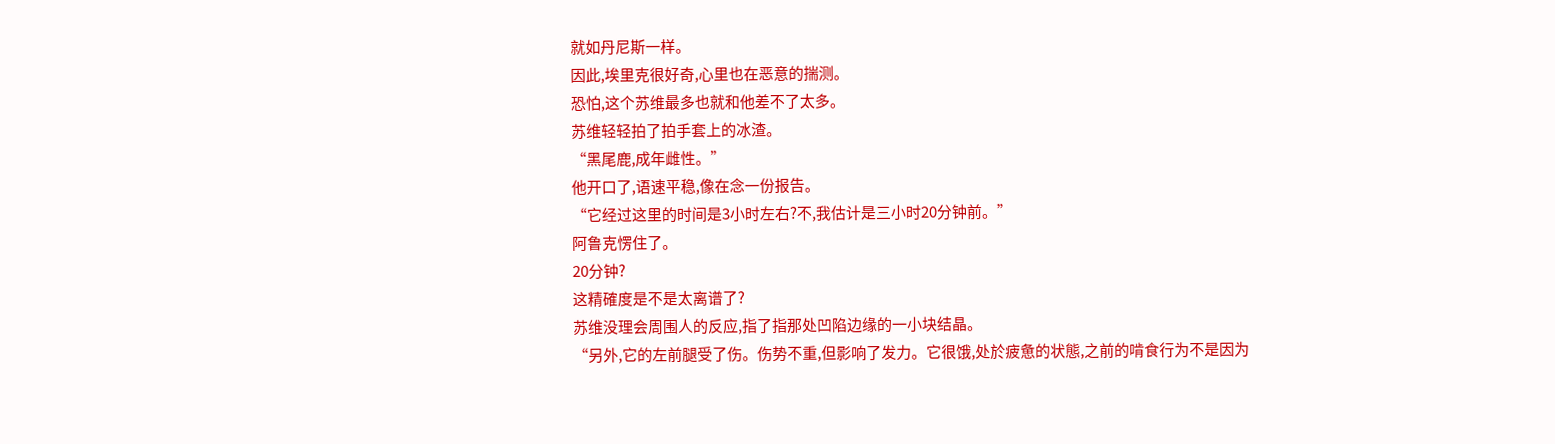就如丹尼斯一样。
因此,埃里克很好奇,心里也在恶意的揣测。
恐怕,这个苏维最多也就和他差不了太多。
苏维轻轻拍了拍手套上的冰渣。
“黑尾鹿,成年雌性。”
他开口了,语速平稳,像在念一份报告。
“它经过这里的时间是3小时左右?不,我估计是三小时20分钟前。”
阿鲁克愣住了。
20分钟?
这精確度是不是太离谱了?
苏维没理会周围人的反应,指了指那处凹陷边缘的一小块结晶。
“另外,它的左前腿受了伤。伤势不重,但影响了发力。它很饿,处於疲惫的状態,之前的啃食行为不是因为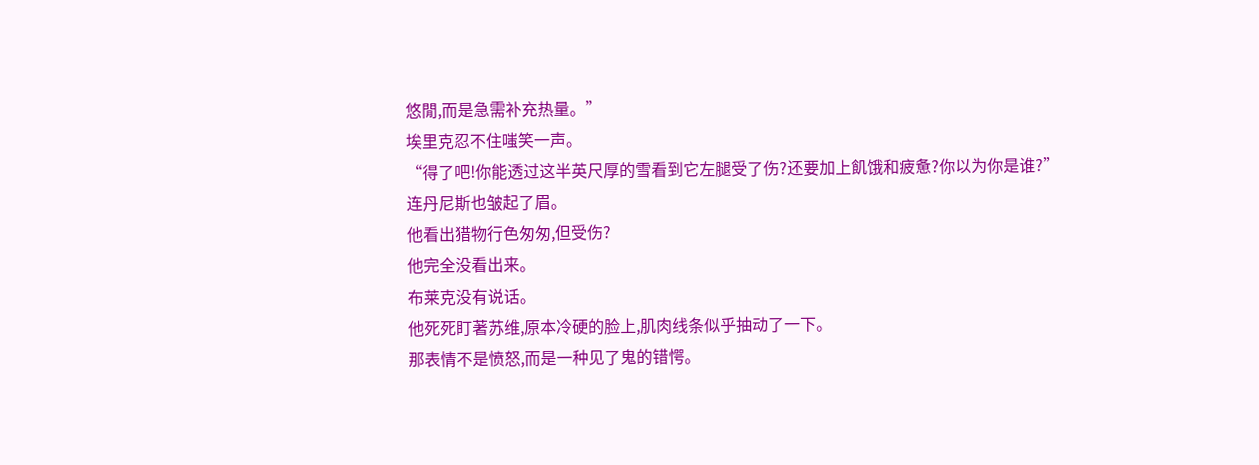悠閒,而是急需补充热量。”
埃里克忍不住嗤笑一声。
“得了吧!你能透过这半英尺厚的雪看到它左腿受了伤?还要加上飢饿和疲惫?你以为你是谁?”
连丹尼斯也皱起了眉。
他看出猎物行色匆匆,但受伤?
他完全没看出来。
布莱克没有说话。
他死死盯著苏维,原本冷硬的脸上,肌肉线条似乎抽动了一下。
那表情不是愤怒,而是一种见了鬼的错愕。